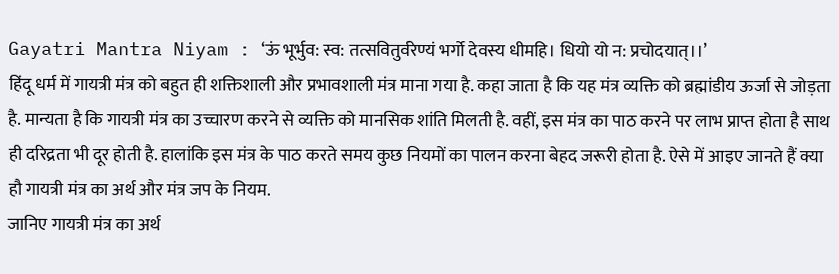Gayatri Mantra Niyam : ‘ऊं भूर्भुव: स्व: तत्सवितुर्वरेण्यं भर्गो देवस्य धीमहि। धियो यो न: प्रचोदयात्।।’
हिंदू धर्म में गायत्री मंत्र को बहुत ही शक्तिशाली और प्रभावशाली मंत्र माना गया है. कहा जाता है कि यह मंत्र व्यक्ति को ब्रह्मांडीय ऊर्जा से जोड़ता है. मान्यता है कि गायत्री मंत्र का उच्चारण करने से व्यक्ति को मानसिक शांति मिलती है. वहीं, इस मंत्र का पाठ करने पर लाभ प्राप्त होता है साथ ही दरिद्रता भी दूर होती है. हालांकि इस मंत्र के पाठ करते समय कुछ नियमों का पालन करना बेहद जरूरी होता है. ऐसे में आइए जानते हैं क्या हौ गायत्री मंत्र का अर्थ और मंत्र जप के नियम.
जानिए गायत्री मंत्र का अर्थ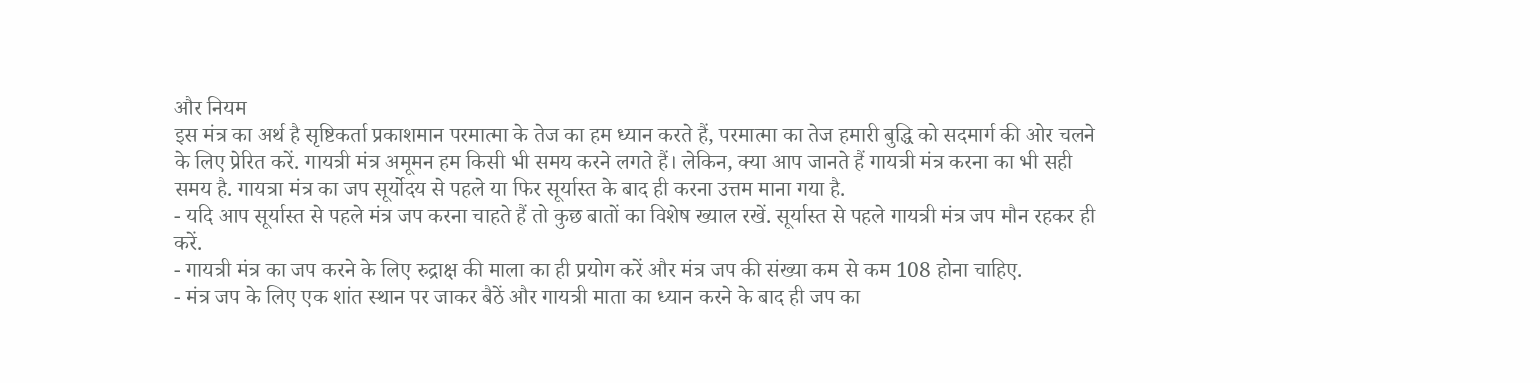और नियम
इस मंत्र का अर्थ है सृष्टिकर्ता प्रकाशमान परमात्मा के तेज का हम ध्यान करते हैं, परमात्मा का तेज हमारी बुद्धि को सदमार्ग की ओर चलने के लिए प्रेरित करें. गायत्री मंत्र अमूमन हम किसी भी समय करने लगते हैं। लेकिन, क्या आप जानते हैं गायत्री मंत्र करना का भी सही समय है. गायत्रा मंत्र का जप सूर्योदय से पहले या फिर सूर्यास्त के बाद ही करना उत्तम माना गया है.
- यदि आप सूर्यास्त से पहले मंत्र जप करना चाहते हैं तो कुछ बातों का विशेष ख्याल रखें. सूर्यास्त से पहले गायत्री मंत्र जप मौन रहकर ही करें.
- गायत्री मंत्र का जप करने के लिए रुद्राक्ष की माला का ही प्रयोग करें और मंत्र जप की संख्या कम से कम 108 होना चाहिए.
- मंत्र जप के लिए एक शांत स्थान पर जाकर बैठें और गायत्री माता का ध्यान करने के बाद ही जप का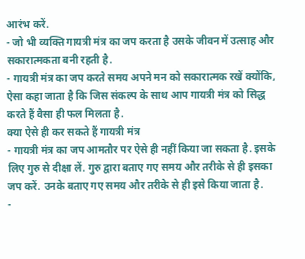आरंभ करें.
- जो भी व्यक्ति गायत्री मंत्र का जप करता है उसके जीवन में उत्साह और सकारात्मकता बनी रहती है.
- गायत्री मंत्र का जप करते समय अपने मन को सकारात्मक रखें क्योंकि, ऐसा कहा जाता है कि जिस संकल्प के साथ आप गायत्री मंत्र को सिद्ध करते हैं वैसा ही फल मिलता है.
क्या ऐसे ही कर सकते हैं गायत्री मंत्र
- गायत्री मंत्र का जप आमतौर पर ऐसे ही नहीं किया जा सकता है. इसके लिए गुरु से दीक्षा लें. गुरु द्वारा बताए गए समय और तरीके से ही इसका जप करें. उनके बताए गए समय और तरीके से ही इसे किया जाता है.
-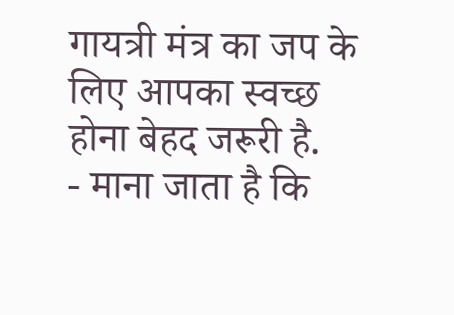गायत्री मंत्र का जप के लिए आपका स्वच्छ होना बेहद जरूरी है.
- माना जाता है कि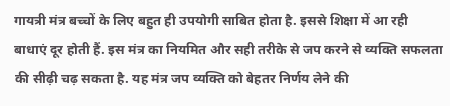गायत्री मंत्र बच्चों के लिए बहुत ही उपयोगी साबित होता है. इससे शिक्षा में आ रही बाधाएं दूर होती हैं. इस मंत्र का नियमित और सही तरीके से जप करने से व्यक्ति सफलता की सीढ़ी चढ़ सकता है. यह मंत्र जप व्यक्ति को बेहतर निर्णय लेने की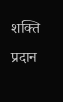शक्ति प्रदान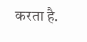करता है.